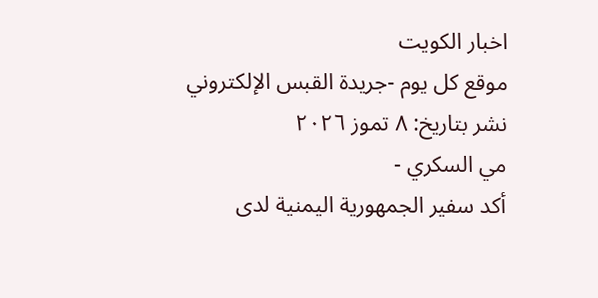اخبار الكويت
موقع كل يوم -جريدة القبس الإلكتروني
نشر بتاريخ: ٨ تموز ٢٠٢٦
مي السكري -
أكد سفير الجمهورية اليمنية لدى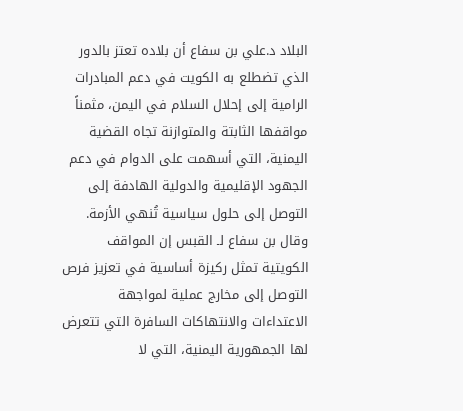البلاد د.علي بن سفاع أن بلاده تعتز بالدور الذي تضطلع به الكويت في دعم المبادرات الرامية إلى إحلال السلام في اليمن، مثمناً مواقفها الثابتة والمتوازنة تجاه القضية اليمنية، التي أسهمت على الدوام في دعم الجهود الإقليمية والدولية الهادفة إلى التوصل إلى حلول سياسية تُنهي الأزمة.
وقال بن سفاع لـ القبس إن المواقف الكويتية تمثل ركيزة أساسية في تعزيز فرص التوصل إلى مخارج عملية لمواجهة الاعتداءات والانتهاكات السافرة التي تتعرض لها الجمهورية اليمنية، التي لا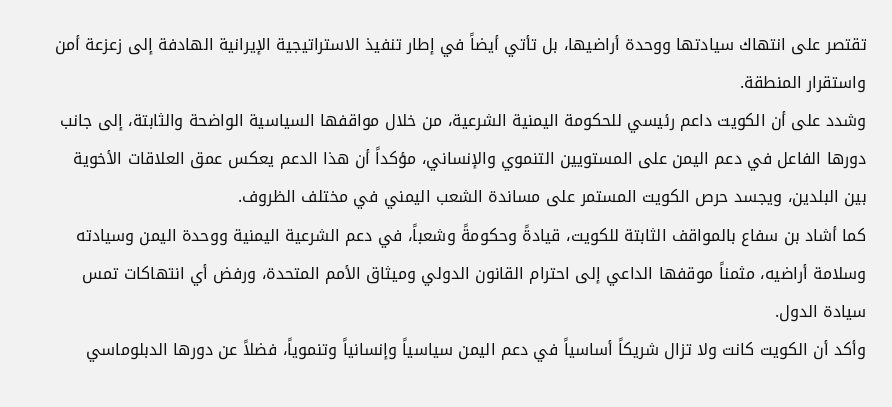تقتصر على انتهاك سيادتها ووحدة أراضيها، بل تأتي أيضاً في إطار تنفيذ الاستراتيجية الإيرانية الهادفة إلى زعزعة أمن واستقرار المنطقة.
وشدد على أن الكويت داعم رئيسي للحكومة اليمنية الشرعية، من خلال مواقفها السياسية الواضحة والثابتة، إلى جانب دورها الفاعل في دعم اليمن على المستويين التنموي والإنساني، مؤكداً أن هذا الدعم يعكس عمق العلاقات الأخوية بين البلدين، ويجسد حرص الكويت المستمر على مساندة الشعب اليمني في مختلف الظروف.
كما أشاد بن سفاع بالمواقف الثابتة للكويت، قيادةً وحكومةً وشعباً، في دعم الشرعية اليمنية ووحدة اليمن وسيادته وسلامة أراضيه، مثمناً موقفها الداعي إلى احترام القانون الدولي وميثاق الأمم المتحدة، ورفض أي انتهاكات تمس سيادة الدول.
وأكد أن الكويت كانت ولا تزال شريكاً أساسياً في دعم اليمن سياسياً وإنسانياً وتنموياً، فضلاً عن دورها الدبلوماسي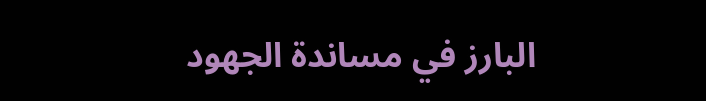البارز في مساندة الجهود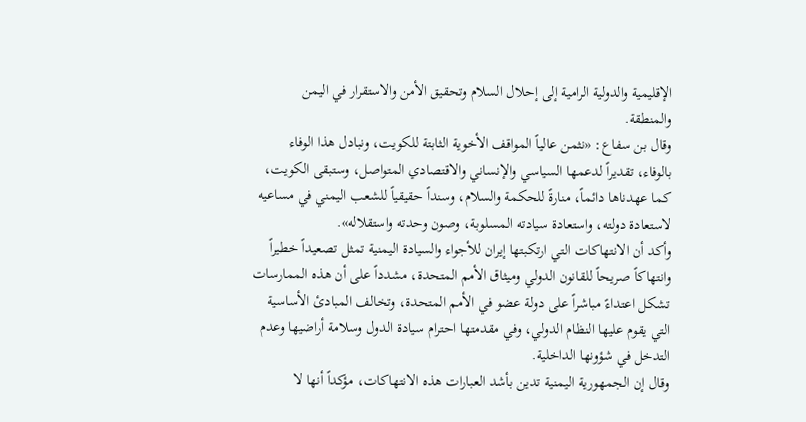الإقليمية والدولية الرامية إلى إحلال السلام وتحقيق الأمن والاستقرار في اليمن والمنطقة.
وقال بن سفاع: «نثمن عالياً المواقف الأخوية الثابتة للكويت، ونبادل هذا الوفاء بالوفاء، تقديراً لدعمها السياسي والإنساني والاقتصادي المتواصل، وستبقى الكويت، كما عهدناها دائماً، منارةً للحكمة والسلام، وسنداً حقيقياً للشعب اليمني في مساعيه لاستعادة دولته، واستعادة سيادته المسلوبة، وصون وحدته واستقلاله».
وأكد أن الانتهاكات التي ارتكبتها إيران للأجواء والسيادة اليمنية تمثل تصعيداً خطيراً وانتهاكاً صريحاً للقانون الدولي وميثاق الأمم المتحدة، مشدداً على أن هذه الممارسات تشكل اعتداءً مباشراً على دولة عضو في الأمم المتحدة، وتخالف المبادئ الأساسية التي يقوم عليها النظام الدولي، وفي مقدمتها احترام سيادة الدول وسلامة أراضيها وعدم التدخل في شؤونها الداخلية.
وقال إن الجمهورية اليمنية تدين بأشد العبارات هذه الانتهاكات، مؤكداً أنها لا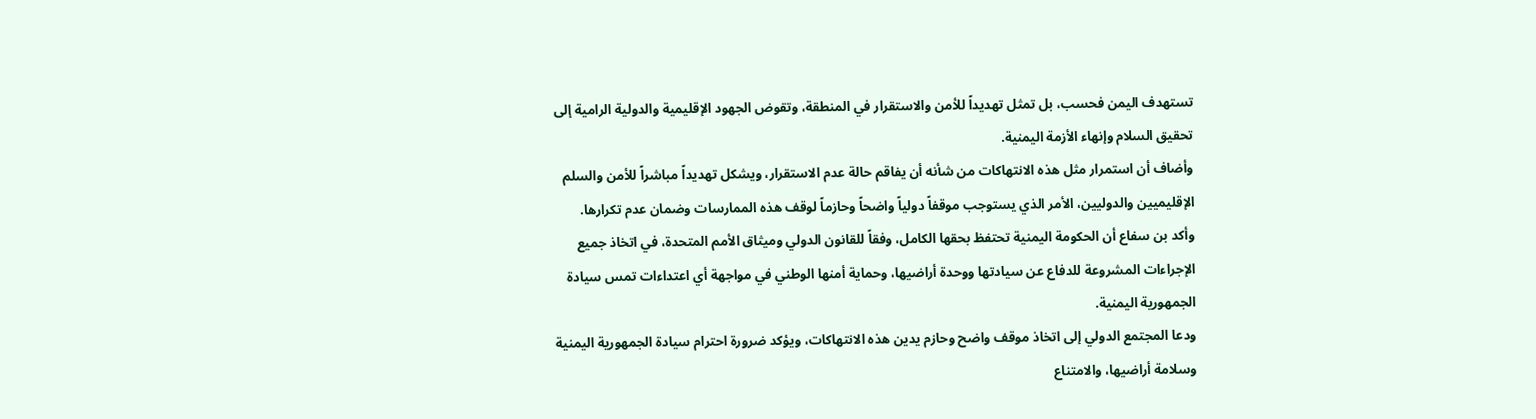تستهدف اليمن فحسب، بل تمثل تهديداً للأمن والاستقرار في المنطقة، وتقوض الجهود الإقليمية والدولية الرامية إلى تحقيق السلام وإنهاء الأزمة اليمنية.
وأضاف أن استمرار مثل هذه الانتهاكات من شأنه أن يفاقم حالة عدم الاستقرار، ويشكل تهديداً مباشراً للأمن والسلم الإقليميين والدوليين، الأمر الذي يستوجب موقفاً دولياً واضحاً وحازماً لوقف هذه الممارسات وضمان عدم تكرارها.
وأكد بن سفاع أن الحكومة اليمنية تحتفظ بحقها الكامل، وفقاً للقانون الدولي وميثاق الأمم المتحدة، في اتخاذ جميع الإجراءات المشروعة للدفاع عن سيادتها ووحدة أراضيها، وحماية أمنها الوطني في مواجهة أي اعتداءات تمس سيادة الجمهورية اليمنية.
ودعا المجتمع الدولي إلى اتخاذ موقف واضح وحازم يدين هذه الانتهاكات، ويؤكد ضرورة احترام سيادة الجمهورية اليمنية وسلامة أراضيها، والامتناع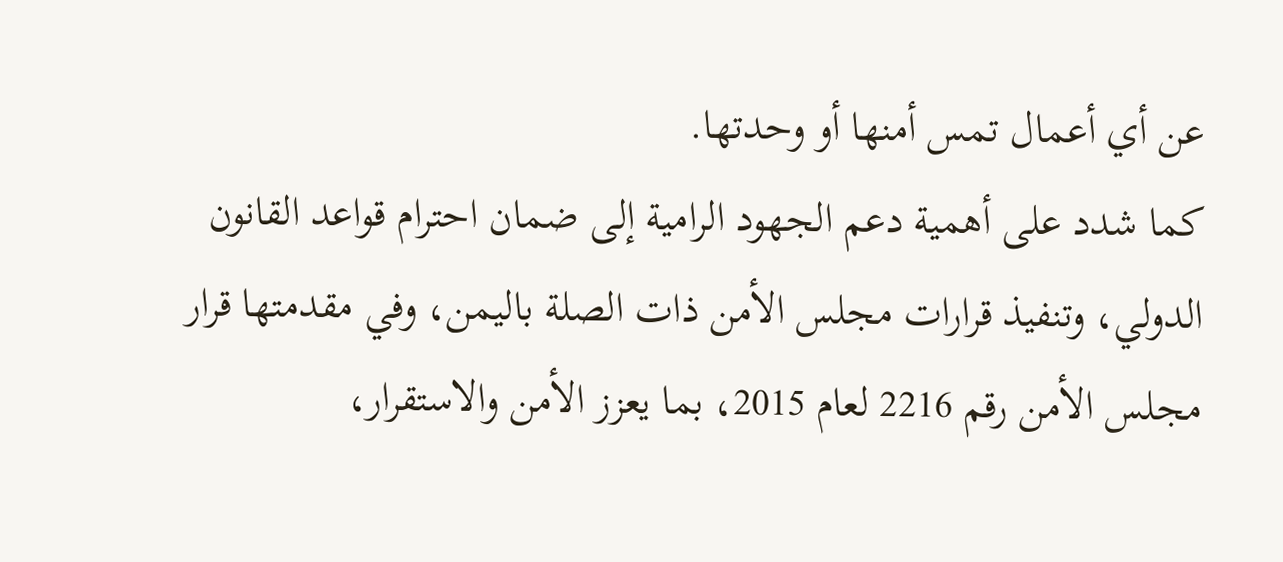عن أي أعمال تمس أمنها أو وحدتها.
كما شدد على أهمية دعم الجهود الرامية إلى ضمان احترام قواعد القانون الدولي، وتنفيذ قرارات مجلس الأمن ذات الصلة باليمن، وفي مقدمتها قرار مجلس الأمن رقم 2216 لعام 2015، بما يعزز الأمن والاستقرار،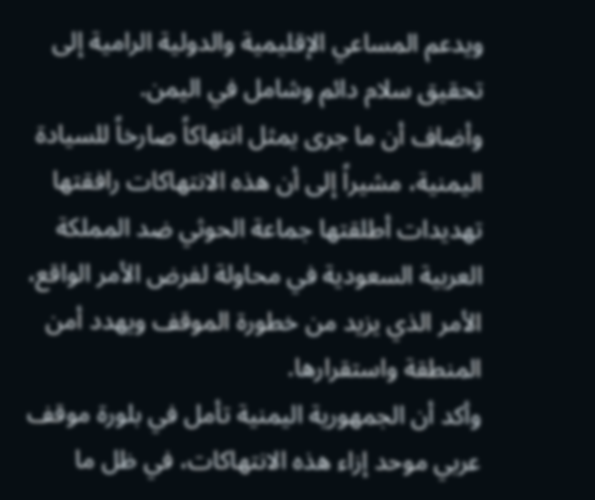ويدعم المساعي الإقليمية والدولية الرامية إلى تحقيق سلام دائم وشامل في اليمن.
وأضاف أن ما جرى يمثل انتهاكاً صارخاً للسيادة اليمنية، مشيراً إلى أن هذه الانتهاكات رافقتها تهديدات أطلقتها جماعة الحوثي ضد المملكة العربية السعودية في محاولة لفرض الأمر الواقع، الأمر الذي يزيد من خطورة الموقف ويهدد أمن المنطقة واستقرارها.
وأكد أن الجمهورية اليمنية تأمل في بلورة موقف عربي موحد إزاء هذه الانتهاكات، في ظل ما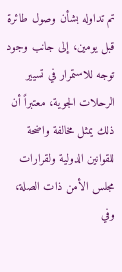تم تداوله بشأن وصول طائرة قبل يومين، إلى جانب وجود توجه للاستمرار في تسيير الرحلات الجوية، معتبراً أن ذلك يمثل مخالفة واضحة للقوانين الدولية ولقرارات مجلس الأمن ذات الصلة، وفي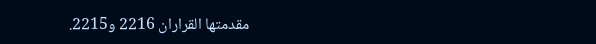مقدمتها القراران 2216 و2215.